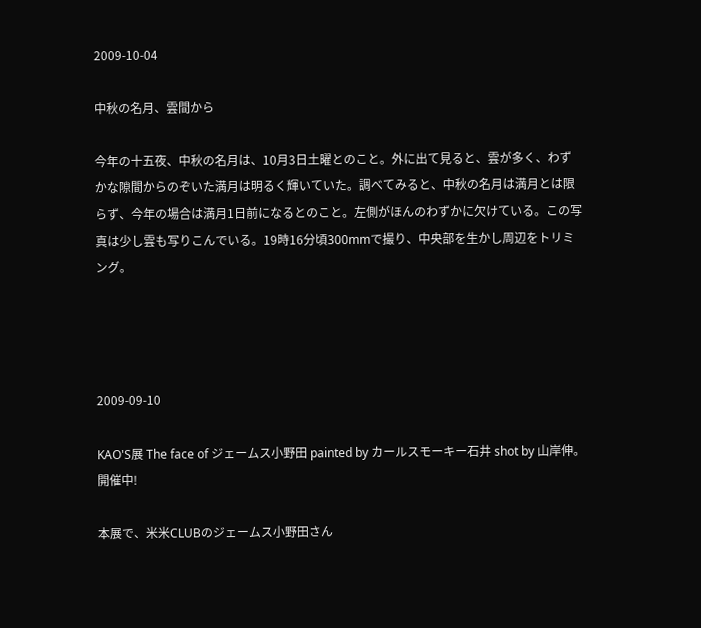2009-10-04

中秋の名月、雲間から

今年の十五夜、中秋の名月は、10月3日土曜とのこと。外に出て見ると、雲が多く、わずかな隙間からのぞいた満月は明るく輝いていた。調べてみると、中秋の名月は満月とは限らず、今年の場合は満月1日前になるとのこと。左側がほんのわずかに欠けている。この写真は少し雲も写りこんでいる。19時16分頃300mmで撮り、中央部を生かし周辺をトリミング。




2009-09-10

KAO'S展 The face of ジェームス小野田 painted by カールスモーキー石井 shot by 山岸伸。開催中!

本展で、米米CLUBのジェームス小野田さん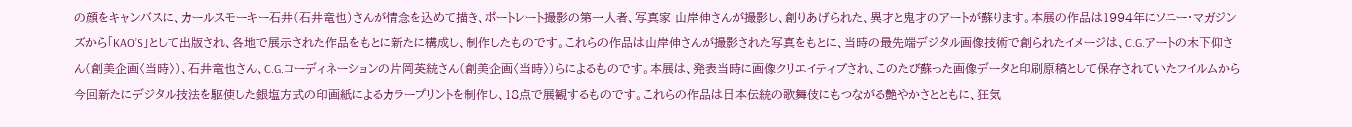の顔をキャンバスに、カールスモーキー石井(石井竜也)さんが情念を込めて描き、ポートレート撮影の第一人者、写真家 山岸伸さんが撮影し、創りあげられた、異才と鬼才のアートが蘇ります。本展の作品は1994年にソニー・マガジンズから「KAO’S」として出版され、各地で展示された作品をもとに新たに構成し、制作したものです。これらの作品は山岸伸さんが撮影された写真をもとに、当時の最先端デジタル画像技術で創られたイメージは、C.G.アートの木下仰さん(創美企画〈当時〉)、石井竜也さん、C.G.コーディネーションの片岡英統さん(創美企画〈当時〉)らによるものです。本展は、発表当時に画像クリエイティブされ、このたび蘇った画像データと印刷原稿として保存されていたフイルムから今回新たにデジタル技法を駆使した銀塩方式の印画紙によるカラープリントを制作し、18点で展観するものです。これらの作品は日本伝統の歌舞伎にもつながる艶やかさとともに、狂気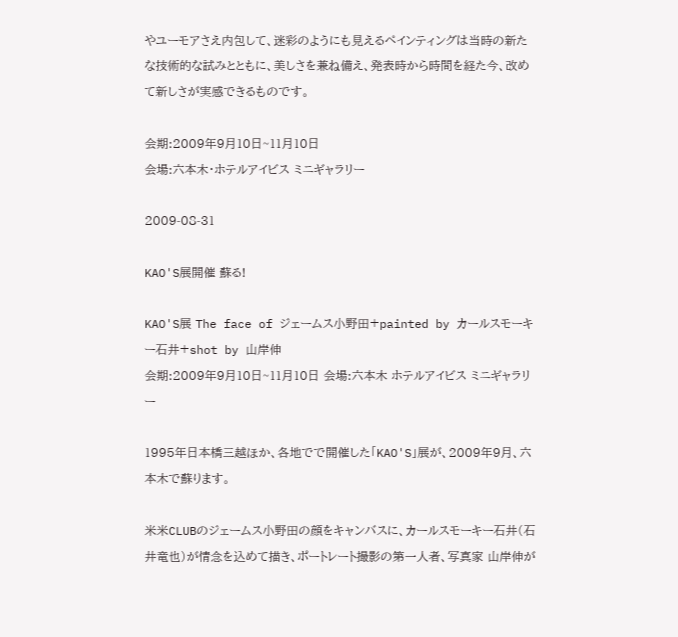やユーモアさえ内包して、迷彩のようにも見えるペインティングは当時の新たな技術的な試みとともに、美しさを兼ね備え、発表時から時間を経た今、改めて新しさが実感できるものです。

会期:2009年9月10日~11月10日
会場:六本木・ホテルアイビス ミニギャラリー

2009-08-31

KAO'S展開催 蘇る!

KAO'S展 The face of ジェームス小野田+painted by カールスモーキー石井+shot by 山岸伸
会期:2009年9月10日~11月10日 会場:六本木 ホテルアイビス ミニギャラリー

1995年日本橋三越ほか、各地でで開催した「KAO'S」展が、2009年9月、六本木で蘇ります。

米米CLUBのジェームス小野田の顔をキャンバスに、カールスモーキー石井(石井竜也)が情念を込めて描き、ポートレート撮影の第一人者、写真家 山岸伸が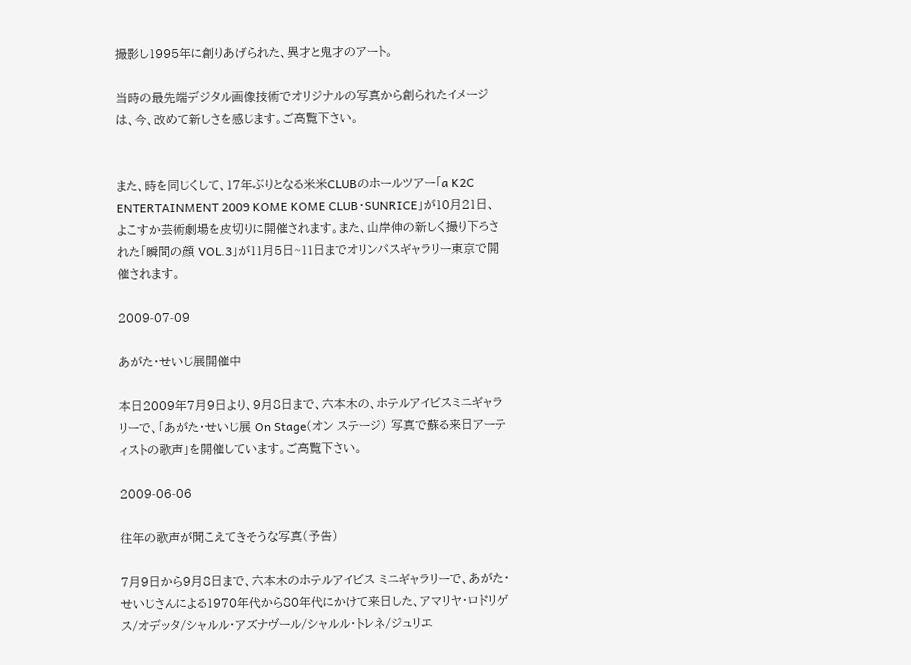撮影し1995年に創りあげられた、異才と鬼才のアート。

当時の最先端デジタル画像技術でオリジナルの写真から創られたイメージは、今、改めて新しさを感じます。ご高覧下さい。


また、時を同じくして、17年ぶりとなる米米CLUBのホールツアー「a K2C ENTERTAINMENT 2009 KOME KOME CLUB・SUNRICE」が10月21日、よこすか芸術劇場を皮切りに開催されます。また、山岸伸の新しく撮り下ろされた「瞬間の顔 VOL.3」が11月5日~11日までオリンパスギャラリー東京で開催されます。

2009-07-09

あがた・せいじ展開催中

本日2009年7月9日より、9月8日まで、六本木の、ホテルアイビスミニギャラリーで、「あがた・せいじ展 On Stage(オン ステージ) 写真で蘇る来日アーティストの歌声」を開催しています。ご高覧下さい。

2009-06-06

往年の歌声が聞こえてきそうな写真(予告)

7月9日から9月8日まで、六本木のホテルアイビス ミニギャラリーで、あがた・せいじさんによる1970年代から80年代にかけて来日した、アマリヤ・ロドリゲス/オデッタ/シャルル・アズナヴール/シャルル・トレネ/ジュリエ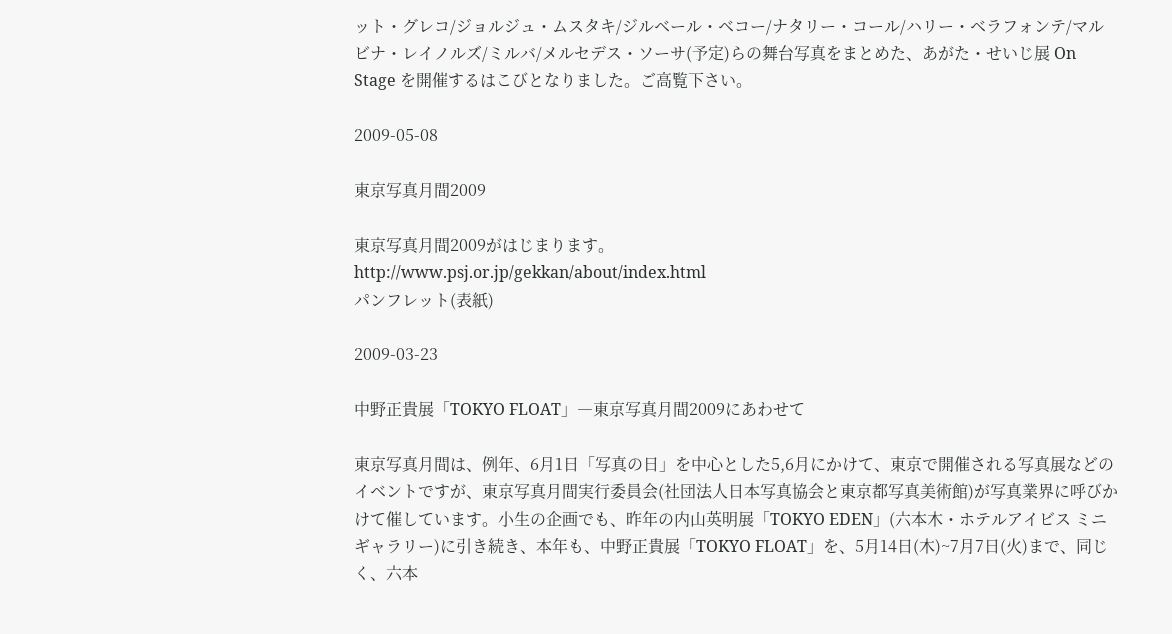ット・グレコ/ジョルジュ・ムスタキ/ジルベール・ベコー/ナタリー・コール/ハリー・ベラフォンテ/マルビナ・レイノルズ/ミルバ/メルセデス・ソーサ(予定)らの舞台写真をまとめた、あがた・せいじ展 On Stage を開催するはこびとなりました。ご高覧下さい。

2009-05-08

東京写真月間2009

東京写真月間2009がはじまります。
http://www.psj.or.jp/gekkan/about/index.html
パンフレット(表紙)

2009-03-23

中野正貴展「TOKYO FLOAT」―東京写真月間2009にあわせて

東京写真月間は、例年、6月1日「写真の日」を中心とした5,6月にかけて、東京で開催される写真展などのイベントですが、東京写真月間実行委員会(社団法人日本写真協会と東京都写真美術館)が写真業界に呼びかけて催しています。小生の企画でも、昨年の内山英明展「TOKYO EDEN」(六本木・ホテルアイビス ミニギャラリー)に引き続き、本年も、中野正貴展「TOKYO FLOAT」を、5月14日(木)~7月7日(火)まで、同じく、六本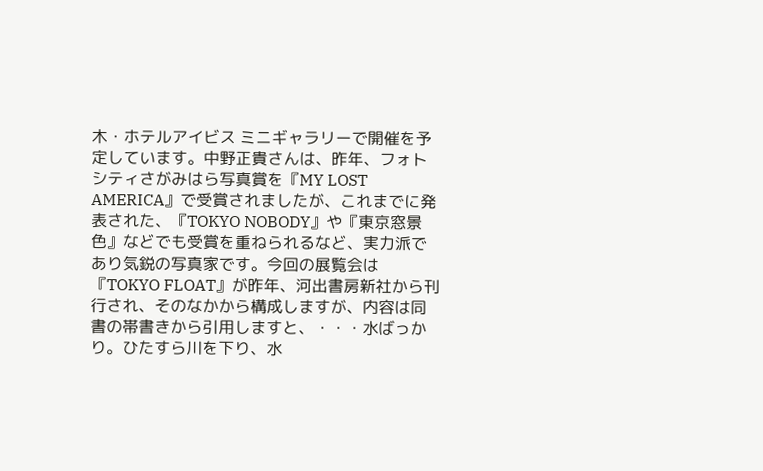木・ホテルアイビス ミニギャラリーで開催を予定しています。中野正貴さんは、昨年、フォトシティさがみはら写真賞を『MY LOST AMERICA』で受賞されましたが、これまでに発表された、『TOKYO NOBODY』や『東京窓景色』などでも受賞を重ねられるなど、実力派であり気鋭の写真家です。今回の展覧会は『TOKYO FLOAT』が昨年、河出書房新社から刊行され、そのなかから構成しますが、内容は同書の帯書きから引用しますと、・・・水ばっかり。ひたすら川を下り、水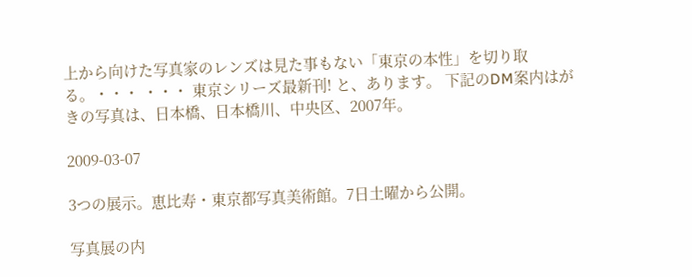上から向けた写真家のレンズは見た事もない「東京の本性」を切り取る。・・・ ・・・ 東京シリーズ最新刊! と、あります。 下記のDM案内はがきの写真は、日本橋、日本橋川、中央区、2007年。

2009-03-07

3つの展示。恵比寿・東京都写真美術館。7日土曜から公開。

写真展の内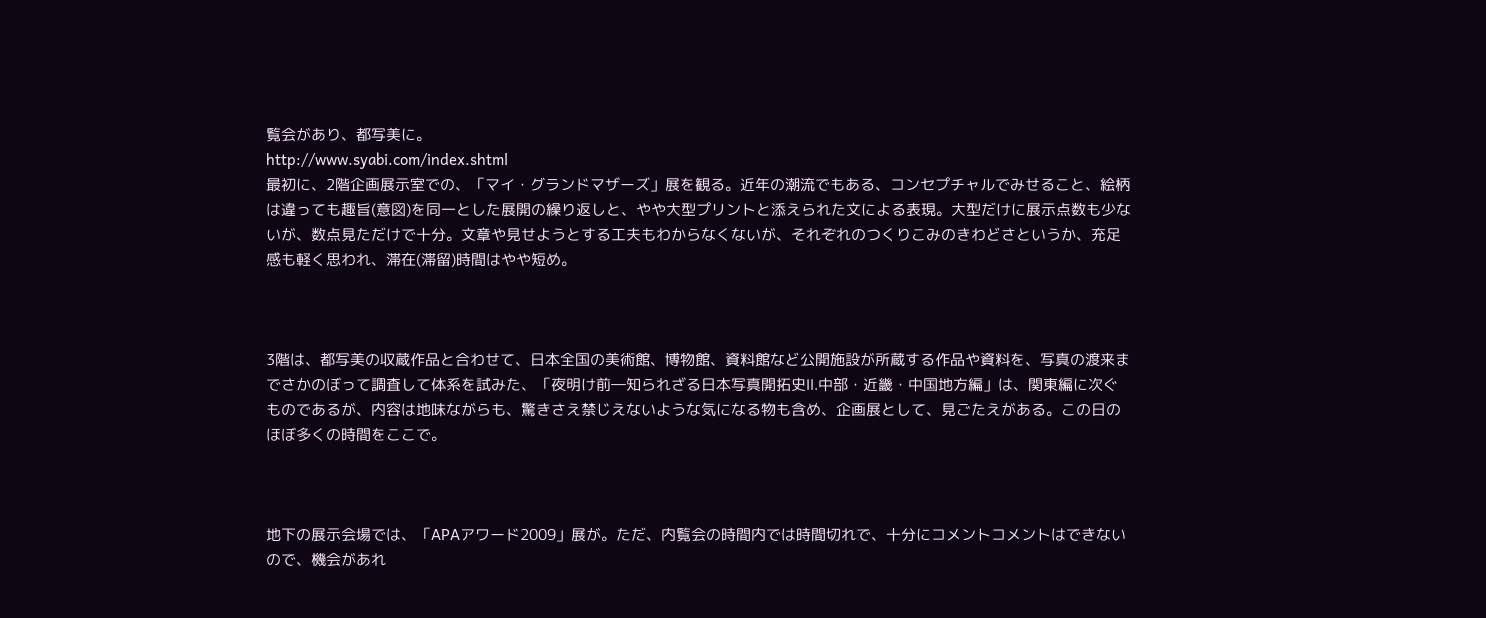覧会があり、都写美に。
http://www.syabi.com/index.shtml
最初に、2階企画展示室での、「マイ・グランドマザーズ」展を観る。近年の潮流でもある、コンセプチャルでみせること、絵柄は違っても趣旨(意図)を同一とした展開の繰り返しと、やや大型プリントと添えられた文による表現。大型だけに展示点数も少ないが、数点見ただけで十分。文章や見せようとする工夫もわからなくないが、それぞれのつくりこみのきわどさというか、充足感も軽く思われ、滞在(滞留)時間はやや短め。



3階は、都写美の収蔵作品と合わせて、日本全国の美術館、博物館、資料館など公開施設が所蔵する作品や資料を、写真の渡来までさかのぼって調査して体系を試みた、「夜明け前―知られざる日本写真開拓史Ⅱ.中部・近畿・中国地方編」は、関東編に次ぐものであるが、内容は地味ながらも、驚きさえ禁じえないような気になる物も含め、企画展として、見ごたえがある。この日のほぼ多くの時間をここで。



地下の展示会場では、「APAアワード2009」展が。ただ、内覧会の時間内では時間切れで、十分にコメントコメントはできないので、機会があれ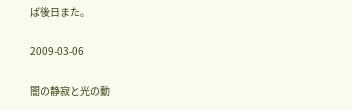ば後日また。

2009-03-06

闇の静寂と光の動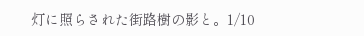灯に照らされた街路樹の影と。1/10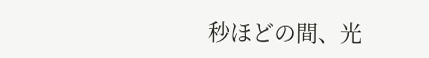秒ほどの間、光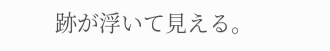跡が浮いて見える。